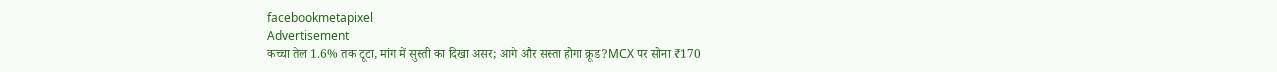facebookmetapixel
Advertisement
कच्चा तेल 1.6% तक टूटा, मांग में सुस्ती का दिखा असर; आगे और सस्ता होगा क्रूड?MCX पर सोना ₹170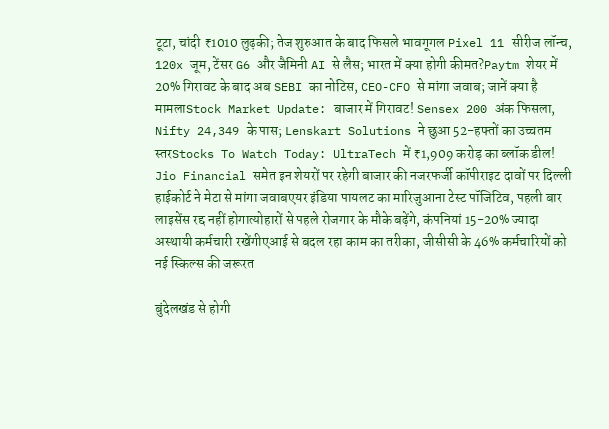टूटा, चांदी ₹1010 लुढ़की; तेज शुरुआत के बाद फिसले भावगूगल Pixel 11 सीरीज लॉन्च, 120x जूम, टेंसर G6 और जैमिनी AI से लैस; भारत में क्या होगी कीमत?Paytm शेयर में 20% गिरावट के बाद अब SEBI का नोटिस, CEO-CFO से मांगा जवाब; जानें क्या है मामलाStock Market Update: बाजार में गिरावट! Sensex 200 अंक फिसला, Nifty 24,349 के पास; Lenskart Solutions ने छुआ 52-हफ्तों का उच्चतम स्तरStocks To Watch Today: UltraTech में ₹1,909 करोड़ का ब्लॉक डील! Jio Financial समेत इन शेयरों पर रहेगी बाजार की नजरफर्जी कॉपीराइट दावों पर दिल्ली हाईकोर्ट ने मेटा से मांगा जवाबएयर इंडिया पायलट का मारिजुआना टेस्ट पॉजिटिव, पहली बार लाइसेंस रद्द नहीं होगात्योहारों से पहले रोजगार के मौके बढ़ेंगे, कंपनियां 15-20% ज्यादा अस्थायी कर्मचारी रखेंगीएआई से बदल रहा काम का तरीका, जीसीसी के 46% कर्मचारियों को नई स्किल्स की जरूरत

बुंदेलखंड से होगी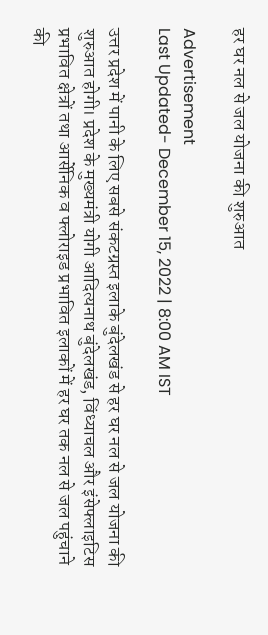हर घर नल से जल योजना की शुरुआत

Advertisement
Last Updated- December 15, 2022 | 8:00 AM IST

उत्तर प्रदेश में पानी के लिए सबसे संकटग्रस्त इलाके बुंदेलखंड से हर घर नल से जल योजना की शुरुआत होगी। प्रदेश के मुख्यमंत्री योगी आदित्यनाथ बुंदेलखंड, विंध्याचल और इंसेफ्लाइटिस प्रभावित क्षेत्रों तथा आर्सेनिक व फ्लोराइड प्रभावित इलाकों में हर घर तक नल से जल पहुंचाने की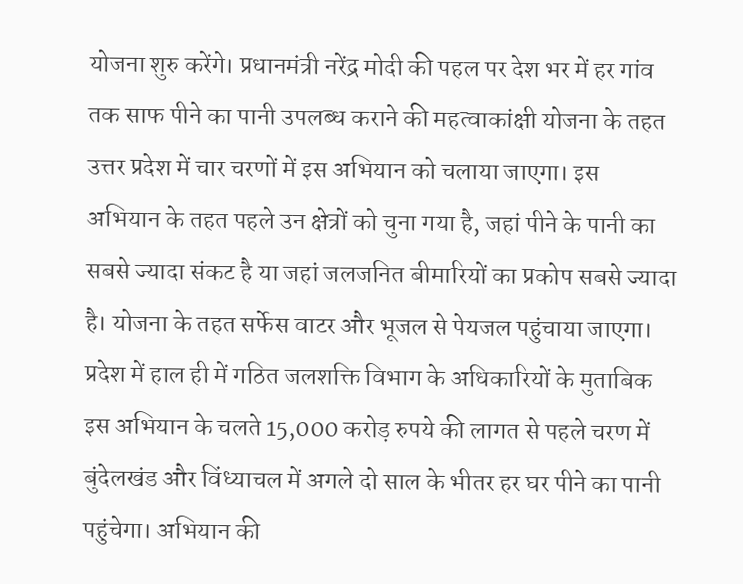योजना शुरु करेंगे। प्रधानमंत्री नरेंद्र मोदी की पहल पर देश भर में हर गांव तक साफ पीने का पानी उपलब्ध कराने की महत्वाकांक्षी योजना के तहत उत्तर प्रदेश में चार चरणों में इस अभियान को चलाया जाएगा। इस अभियान के तहत पहले उन क्षेत्रों को चुना गया है, जहां पीने के पानी का सबसे ज्यादा संकट है या जहां जलजनित बीमारियों का प्रकोप सबसे ज्यादा है। योजना के तहत सर्फेस वाटर और भूजल से पेयजल पहुंचाया जाएगा।
प्रदेश में हाल ही में गठित जलशक्ति विभाग के अधिकारियों के मुताबिक इस अभियान के चलते 15,000 करोड़ रुपये की लागत से पहले चरण में बुंदेलखंड और विंध्याचल में अगले दो साल के भीतर हर घर पीने का पानी पहुंचेगा। अभियान की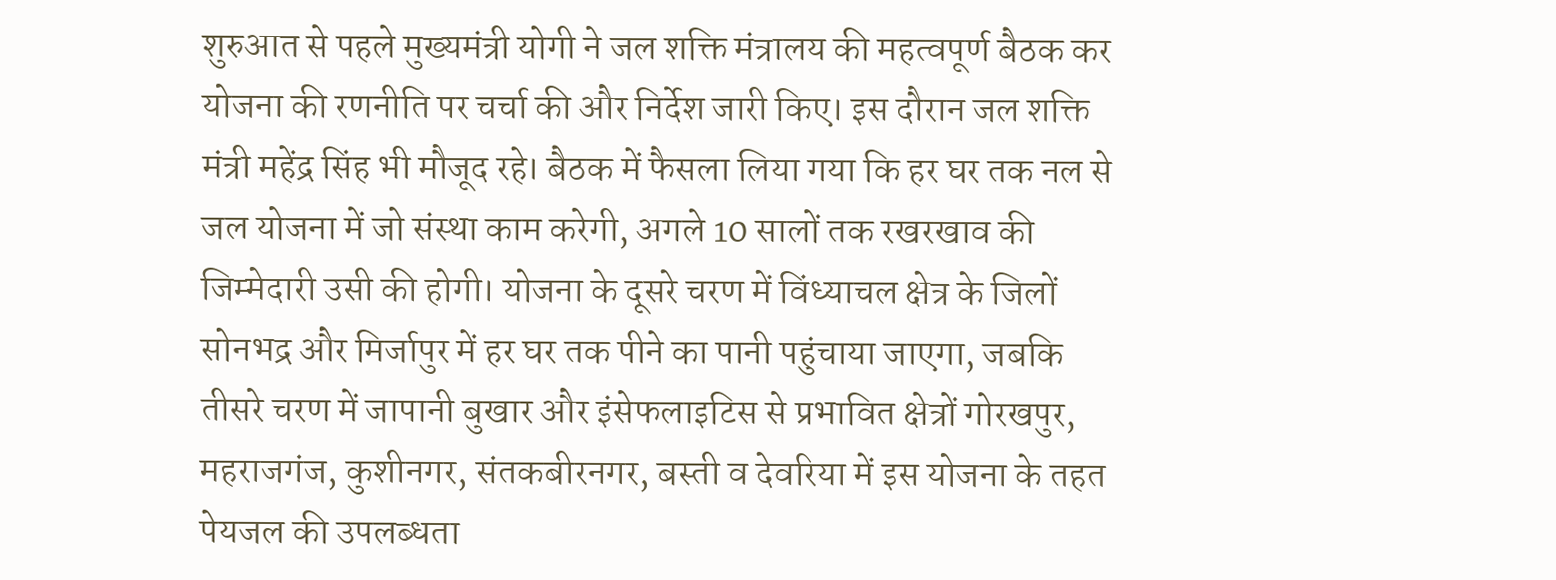शुरुआत से पहले मुख्यमंत्री योगी ने जल शक्ति मंत्रालय की महत्वपूर्ण बैठक कर योजना की रणनीति पर चर्चा की और निर्देश जारी किए। इस दौरान जल शक्ति मंत्री महेंद्र सिंह भी मौजूद रहे। बैठक में फैसला लिया गया कि हर घर तक नल से जल योजना में जो संस्था काम करेगी, अगले 10 सालों तक रखरखाव की जिम्मेदारी उसी की होगी। योजना के दूसरे चरण में विंध्याचल क्षेत्र के जिलों सोनभद्र और मिर्जापुर में हर घर तक पीने का पानी पहुंचाया जाएगा, जबकि तीसरे चरण में जापानी बुखार और इंसेफलाइटिस से प्रभावित क्षेत्रों गोरखपुर, महराजगंज, कुशीनगर, संतकबीरनगर, बस्ती व देवरिया में इस योजना के तहत पेयजल की उपलब्धता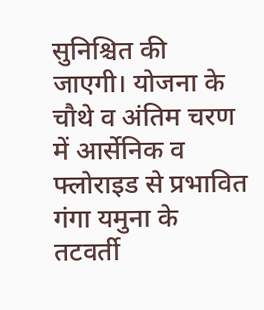सुनिश्चित की जाएगी। योजना के चौथे व अंतिम चरण में आर्सेनिक व फ्लोराइड से प्रभावित गंगा यमुना के तटवर्ती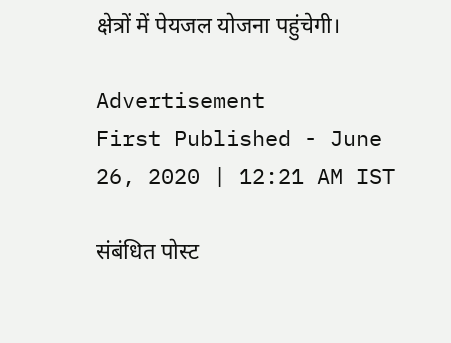क्षेत्रों में पेयजल योजना पहुंचेगी।

Advertisement
First Published - June 26, 2020 | 12:21 AM IST

संबंधित पोस्ट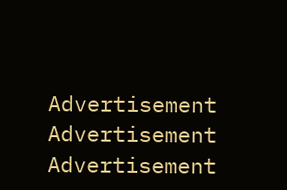Advertisement
Advertisement
Advertisement